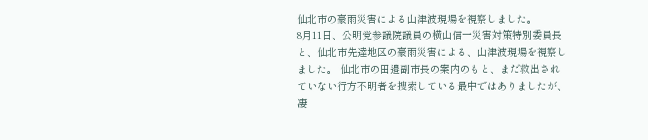仙北市の豪雨災害による山津波現場を視察しました。
8月11日、公明党参議院議員の横山信一災害対策特別委員長と、仙北市先達地区の豪雨災害による、山津波現場を視察しました。 仙北市の田邉副市長の案内のもと、まだ救出されていない行方不明者を捜索している最中ではありましたが、凄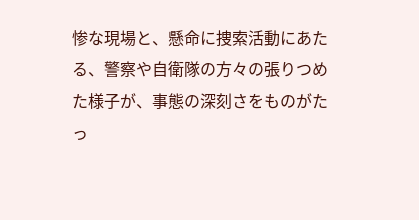惨な現場と、懸命に捜索活動にあたる、警察や自衛隊の方々の張りつめた様子が、事態の深刻さをものがたっ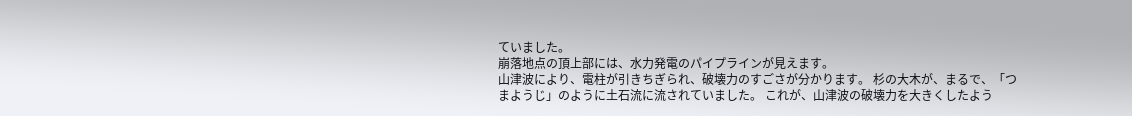ていました。
崩落地点の頂上部には、水力発電のパイプラインが見えます。
山津波により、電柱が引きちぎられ、破壊力のすごさが分かります。 杉の大木が、まるで、「つまようじ」のように土石流に流されていました。 これが、山津波の破壊力を大きくしたよう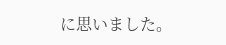に思いました。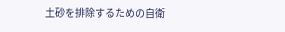土砂を排除するための自衛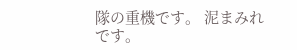隊の重機です。 泥まみれです。